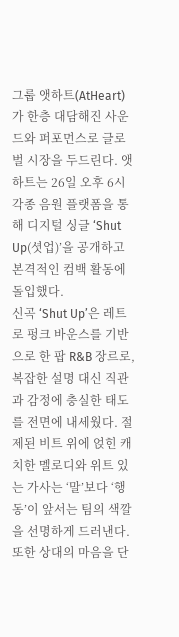그룹 앳하트(AtHeart)가 한층 대담해진 사운드와 퍼포먼스로 글로벌 시장을 두드린다. 앳하트는 26일 오후 6시 각종 음원 플랫폼을 통해 디지털 싱글 ‘Shut Up(셧업)’을 공개하고 본격적인 컴백 활동에 돌입했다.
신곡 ‘Shut Up’은 레트로 펑크 바운스를 기반으로 한 팝 R&B 장르로, 복잡한 설명 대신 직관과 감정에 충실한 태도를 전면에 내세웠다. 절제된 비트 위에 얹힌 캐치한 멜로디와 위트 있는 가사는 ‘말’보다 ‘행동’이 앞서는 팀의 색깔을 선명하게 드러낸다. 또한 상대의 마음을 단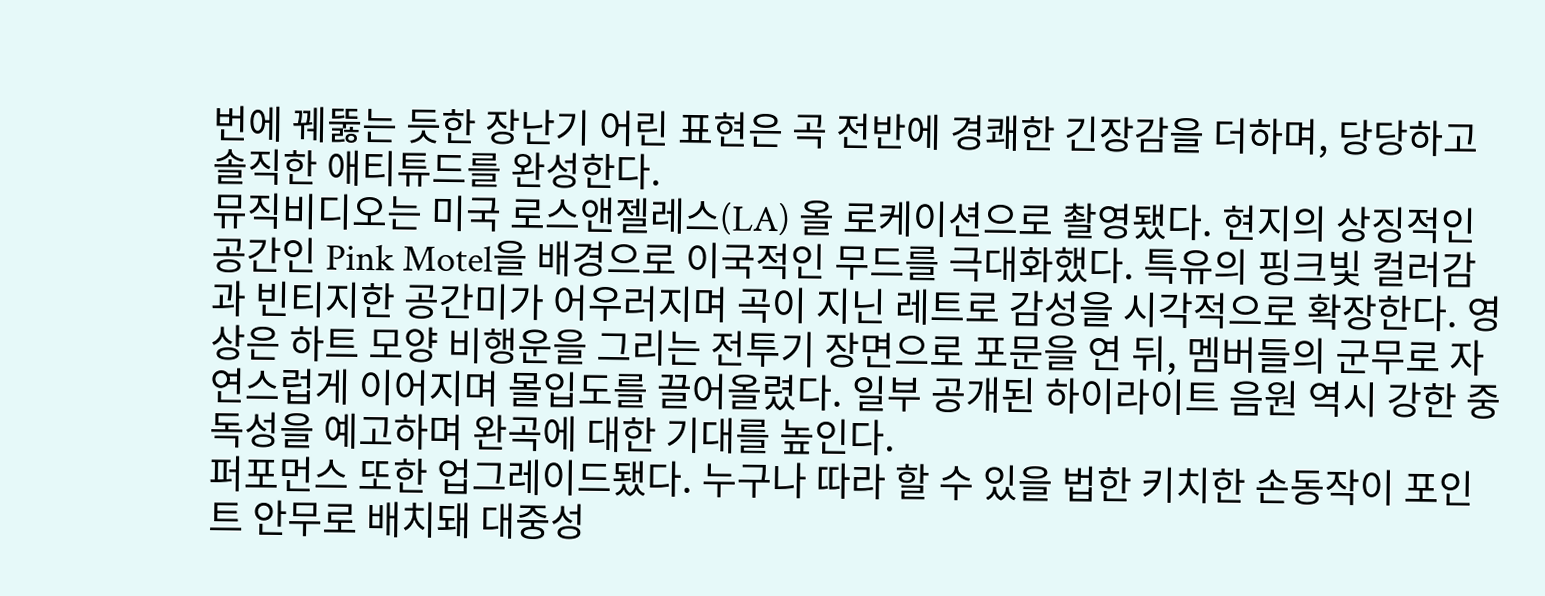번에 꿰뚫는 듯한 장난기 어린 표현은 곡 전반에 경쾌한 긴장감을 더하며, 당당하고 솔직한 애티튜드를 완성한다.
뮤직비디오는 미국 로스앤젤레스(LA) 올 로케이션으로 촬영됐다. 현지의 상징적인 공간인 Pink Motel을 배경으로 이국적인 무드를 극대화했다. 특유의 핑크빛 컬러감과 빈티지한 공간미가 어우러지며 곡이 지닌 레트로 감성을 시각적으로 확장한다. 영상은 하트 모양 비행운을 그리는 전투기 장면으로 포문을 연 뒤, 멤버들의 군무로 자연스럽게 이어지며 몰입도를 끌어올렸다. 일부 공개된 하이라이트 음원 역시 강한 중독성을 예고하며 완곡에 대한 기대를 높인다.
퍼포먼스 또한 업그레이드됐다. 누구나 따라 할 수 있을 법한 키치한 손동작이 포인트 안무로 배치돼 대중성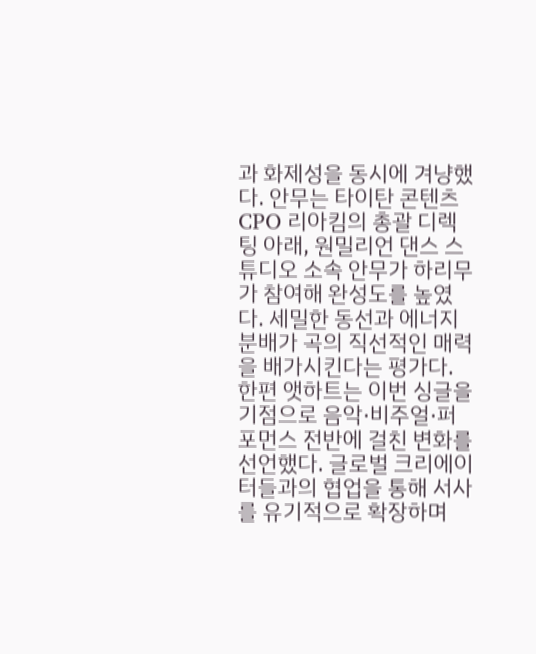과 화제성을 동시에 겨냥했다. 안무는 타이탄 콘텐츠 CPO 리아킴의 총괄 디렉팅 아래, 원밀리언 댄스 스튜디오 소속 안무가 하리무가 참여해 완성도를 높였다. 세밀한 동선과 에너지 분배가 곡의 직선적인 매력을 배가시킨다는 평가다.
한편 앳하트는 이번 싱글을 기점으로 음악·비주얼·퍼포먼스 전반에 걸친 변화를 선언했다. 글로벌 크리에이터들과의 협업을 통해 서사를 유기적으로 확장하며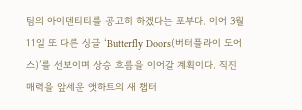팀의 아이덴티티를 공고히 하겠다는 포부다. 이어 3월 11일 또 다른 싱글 ‘Butterfly Doors(버터플라이 도어스)’를 선보이며 상승 흐름을 이어갈 계획이다. 직진 매력을 앞세운 앳하트의 새 챕터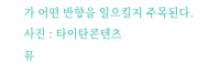가 어떤 반향을 일으킬지 주목된다.
사진 : 타이탄콘텐츠
뮤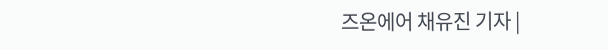즈온에어 채유진 기자 |